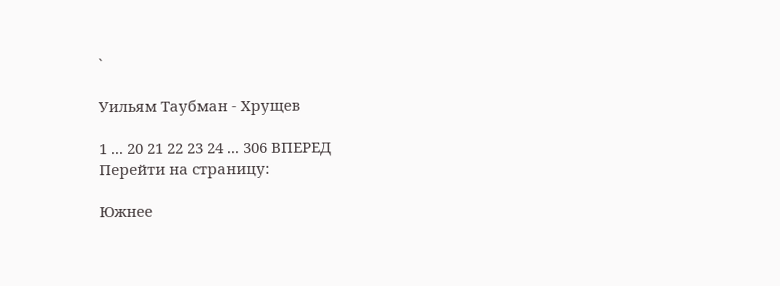`

Уильям Таубман - Хрущев

1 ... 20 21 22 23 24 ... 306 ВПЕРЕД
Перейти на страницу:

Южнее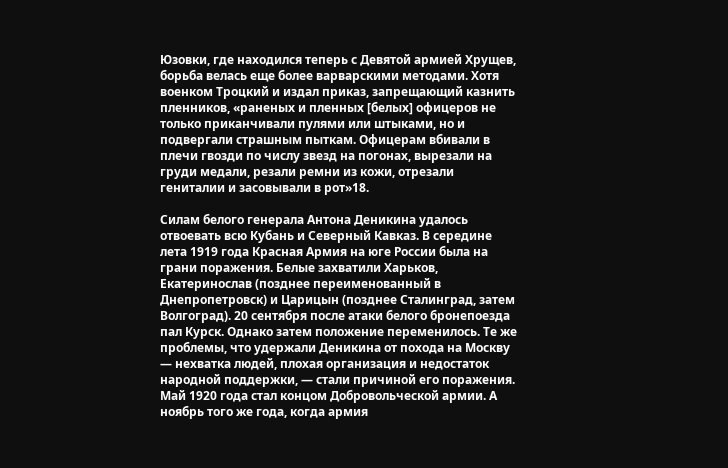Юзовки, где находился теперь с Девятой армией Хрущев, борьба велась еще более варварскими методами. Хотя военком Троцкий и издал приказ, запрещающий казнить пленников, «раненых и пленных [белых] офицеров не только приканчивали пулями или штыками, но и подвергали страшным пыткам. Офицерам вбивали в плечи гвозди по числу звезд на погонах, вырезали на груди медали, резали ремни из кожи, отрезали гениталии и засовывали в рот»18.

Силам белого генерала Антона Деникина удалось отвоевать всю Кубань и Северный Кавказ. В середине лета 1919 года Красная Армия на юге России была на грани поражения. Белые захватили Харьков, Екатеринослав (позднее переименованный в Днепропетровск) и Царицын (позднее Сталинград, затем Волгоград). 20 сентября после атаки белого бронепоезда пал Курск. Однако затем положение переменилось. Те же проблемы, что удержали Деникина от похода на Москву — нехватка людей, плохая организация и недостаток народной поддержки, — стали причиной его поражения. Май 1920 года стал концом Добровольческой армии. А ноябрь того же года, когда армия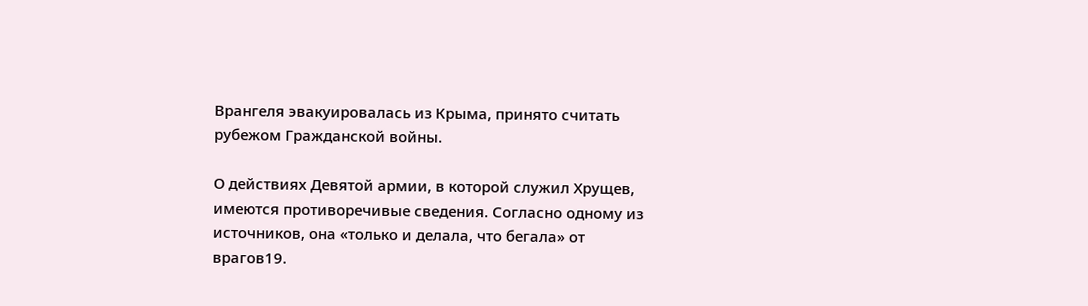Врангеля эвакуировалась из Крыма, принято считать рубежом Гражданской войны.

О действиях Девятой армии, в которой служил Хрущев, имеются противоречивые сведения. Согласно одному из источников, она «только и делала, что бегала» от врагов19.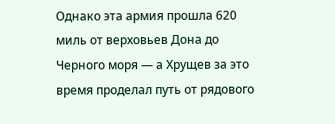Однако эта армия прошла 620 миль от верховьев Дона до Черного моря — а Хрущев за это время проделал путь от рядового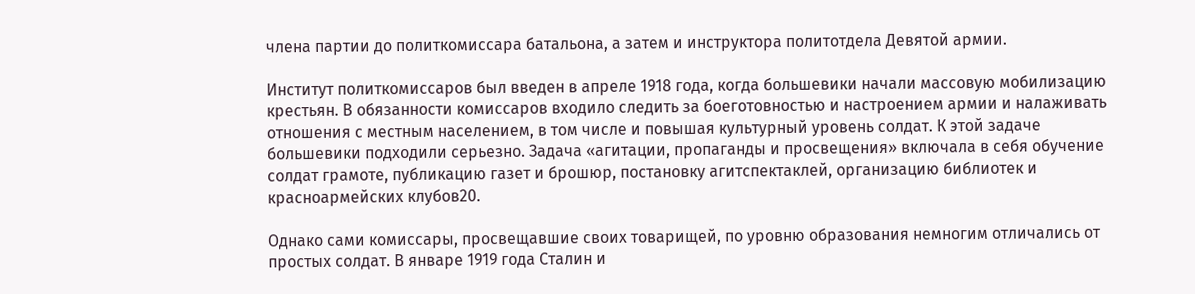члена партии до политкомиссара батальона, а затем и инструктора политотдела Девятой армии.

Институт политкомиссаров был введен в апреле 1918 года, когда большевики начали массовую мобилизацию крестьян. В обязанности комиссаров входило следить за боеготовностью и настроением армии и налаживать отношения с местным населением, в том числе и повышая культурный уровень солдат. К этой задаче большевики подходили серьезно. Задача «агитации, пропаганды и просвещения» включала в себя обучение солдат грамоте, публикацию газет и брошюр, постановку агитспектаклей, организацию библиотек и красноармейских клубов20.

Однако сами комиссары, просвещавшие своих товарищей, по уровню образования немногим отличались от простых солдат. В январе 1919 года Сталин и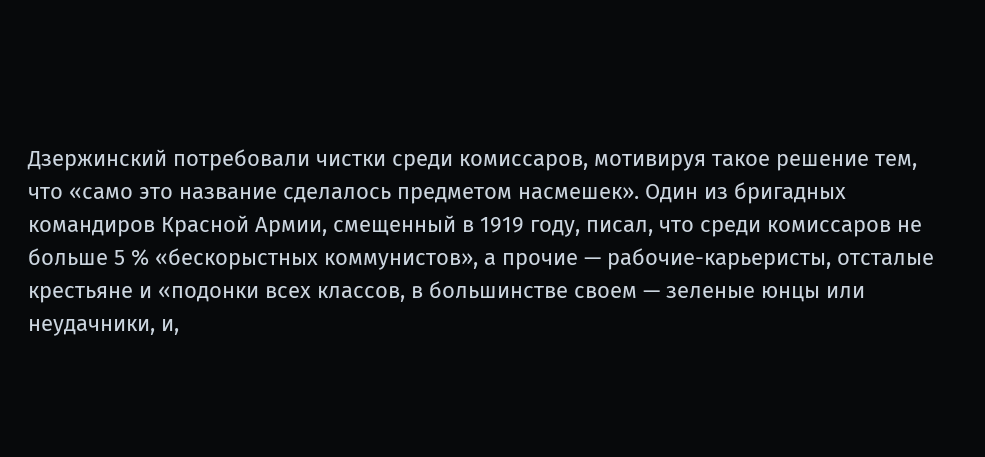Дзержинский потребовали чистки среди комиссаров, мотивируя такое решение тем, что «само это название сделалось предметом насмешек». Один из бригадных командиров Красной Армии, смещенный в 1919 году, писал, что среди комиссаров не больше 5 % «бескорыстных коммунистов», а прочие — рабочие-карьеристы, отсталые крестьяне и «подонки всех классов, в большинстве своем — зеленые юнцы или неудачники, и,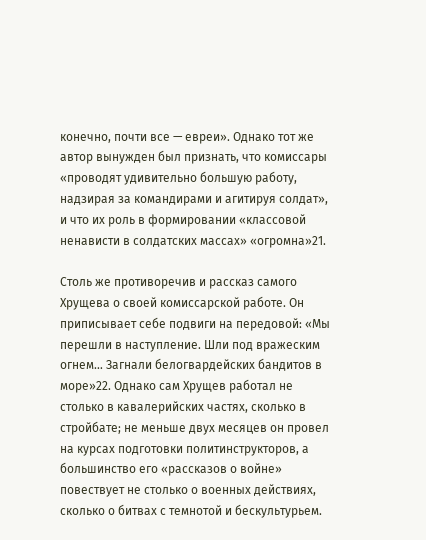конечно, почти все — евреи». Однако тот же автор вынужден был признать, что комиссары «проводят удивительно большую работу, надзирая за командирами и агитируя солдат», и что их роль в формировании «классовой ненависти в солдатских массах» «огромна»21.

Столь же противоречив и рассказ самого Хрущева о своей комиссарской работе. Он приписывает себе подвиги на передовой: «Мы перешли в наступление. Шли под вражеским огнем… Загнали белогвардейских бандитов в море»22. Однако сам Хрущев работал не столько в кавалерийских частях, сколько в стройбате; не меньше двух месяцев он провел на курсах подготовки политинструкторов, а большинство его «рассказов о войне» повествует не столько о военных действиях, сколько о битвах с темнотой и бескультурьем.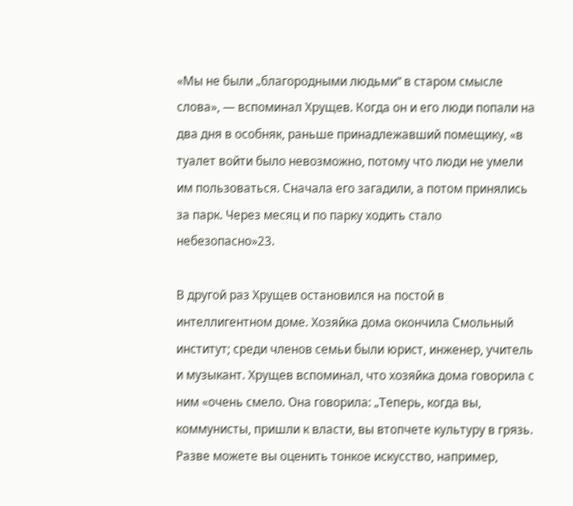«Мы не были „благородными людьми“ в старом смысле слова», — вспоминал Хрущев. Когда он и его люди попали на два дня в особняк, раньше принадлежавший помещику, «в туалет войти было невозможно, потому что люди не умели им пользоваться. Сначала его загадили, а потом принялись за парк. Через месяц и по парку ходить стало небезопасно»23.

В другой раз Хрущев остановился на постой в интеллигентном доме. Хозяйка дома окончила Смольный институт; среди членов семьи были юрист, инженер, учитель и музыкант. Хрущев вспоминал, что хозяйка дома говорила с ним «очень смело. Она говорила: „Теперь, когда вы, коммунисты, пришли к власти, вы втопчете культуру в грязь. Разве можете вы оценить тонкое искусство, например,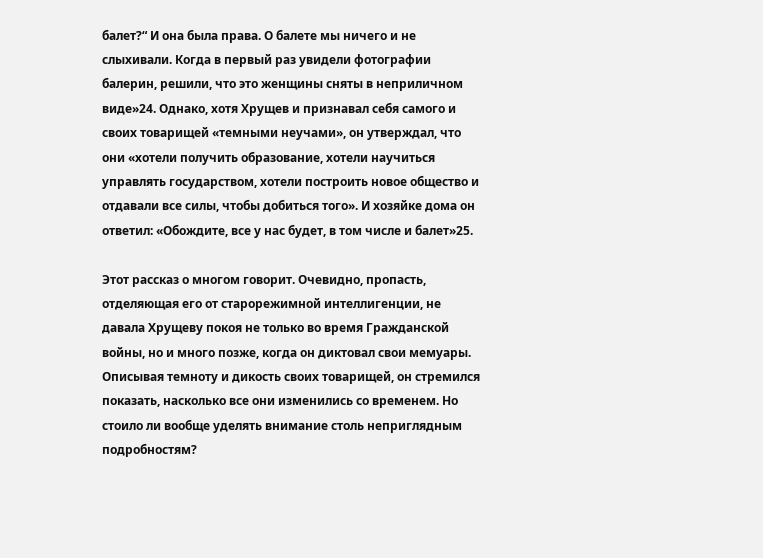балет?“ И она была права. О балете мы ничего и не слыхивали. Когда в первый раз увидели фотографии балерин, решили, что это женщины сняты в неприличном виде»24. Однако, хотя Хрущев и признавал себя самого и своих товарищей «темными неучами», он утверждал, что они «хотели получить образование, хотели научиться управлять государством, хотели построить новое общество и отдавали все силы, чтобы добиться того». И хозяйке дома он ответил: «Обождите, все у нас будет, в том числе и балет»25.

Этот рассказ о многом говорит. Очевидно, пропасть, отделяющая его от старорежимной интеллигенции, не давала Хрущеву покоя не только во время Гражданской войны, но и много позже, когда он диктовал свои мемуары. Описывая темноту и дикость своих товарищей, он стремился показать, насколько все они изменились со временем. Но стоило ли вообще уделять внимание столь неприглядным подробностям?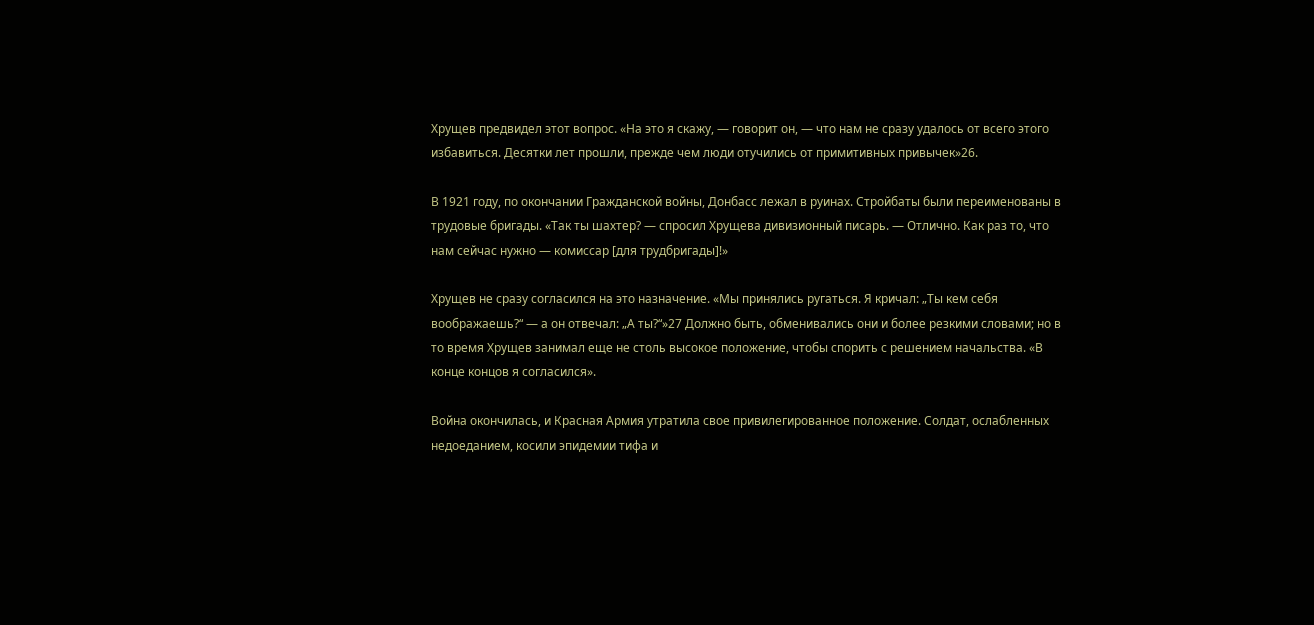Хрущев предвидел этот вопрос. «На это я скажу, — говорит он, — что нам не сразу удалось от всего этого избавиться. Десятки лет прошли, прежде чем люди отучились от примитивных привычек»26.

В 1921 году, по окончании Гражданской войны, Донбасс лежал в руинах. Стройбаты были переименованы в трудовые бригады. «Так ты шахтер? — спросил Хрущева дивизионный писарь. — Отлично. Как раз то, что нам сейчас нужно — комиссар [для трудбригады]!»

Хрущев не сразу согласился на это назначение. «Мы принялись ругаться. Я кричал: „Ты кем себя воображаешь?“ — а он отвечал: „А ты?“»27 Должно быть, обменивались они и более резкими словами; но в то время Хрущев занимал еще не столь высокое положение, чтобы спорить с решением начальства. «В конце концов я согласился».

Война окончилась, и Красная Армия утратила свое привилегированное положение. Солдат, ослабленных недоеданием, косили эпидемии тифа и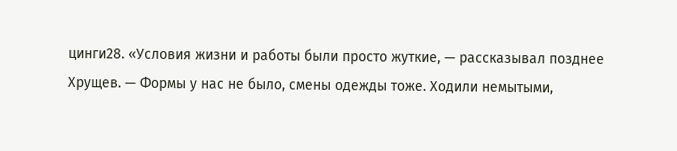цинги28. «Условия жизни и работы были просто жуткие, — рассказывал позднее Хрущев. — Формы у нас не было, смены одежды тоже. Ходили немытыми,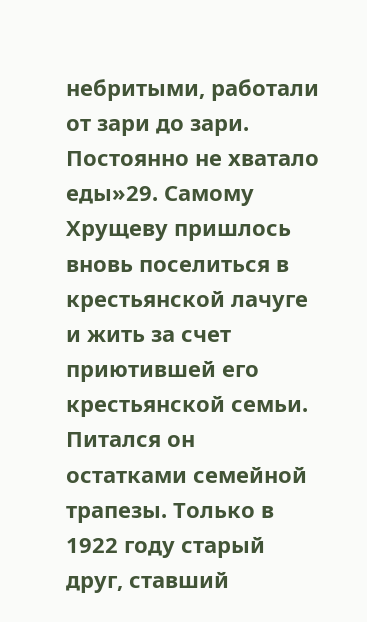небритыми, работали от зари до зари. Постоянно не хватало еды»29. Самому Хрущеву пришлось вновь поселиться в крестьянской лачуге и жить за счет приютившей его крестьянской семьи. Питался он остатками семейной трапезы. Только в 1922 году старый друг, ставший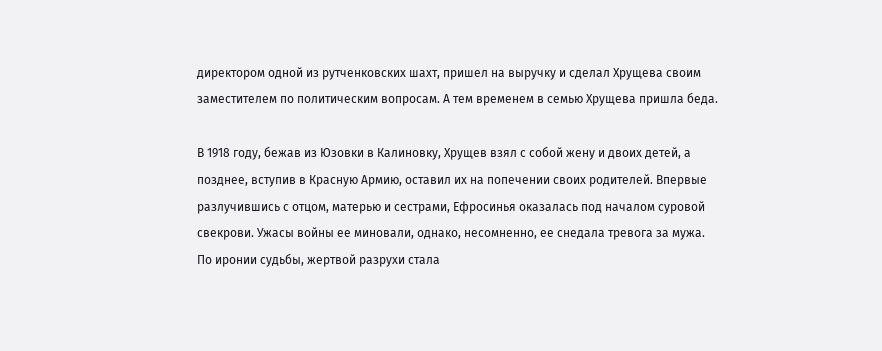директором одной из рутченковских шахт, пришел на выручку и сделал Хрущева своим заместителем по политическим вопросам. А тем временем в семью Хрущева пришла беда.

В 1918 году, бежав из Юзовки в Калиновку, Хрущев взял с собой жену и двоих детей, а позднее, вступив в Красную Армию, оставил их на попечении своих родителей. Впервые разлучившись с отцом, матерью и сестрами, Ефросинья оказалась под началом суровой свекрови. Ужасы войны ее миновали, однако, несомненно, ее снедала тревога за мужа. По иронии судьбы, жертвой разрухи стала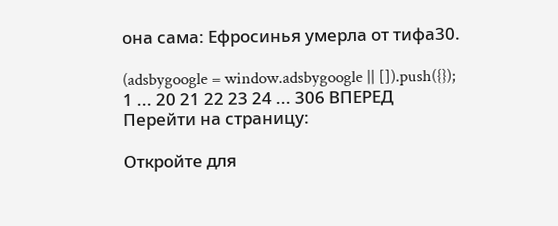она сама: Ефросинья умерла от тифа30.

(adsbygoogle = window.adsbygoogle || []).push({});
1 ... 20 21 22 23 24 ... 306 ВПЕРЕД
Перейти на страницу:

Откройте для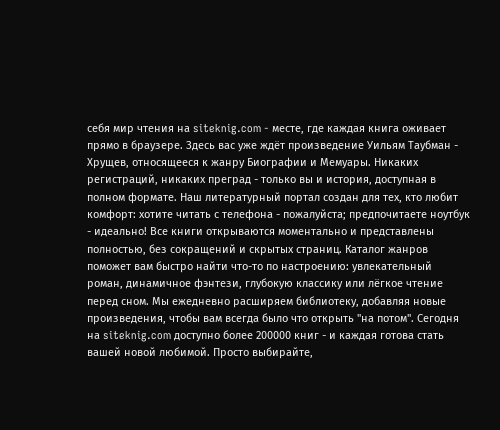себя мир чтения на siteknig.com - месте, где каждая книга оживает прямо в браузере. Здесь вас уже ждёт произведение Уильям Таубман - Хрущев, относящееся к жанру Биографии и Мемуары. Никаких регистраций, никаких преград - только вы и история, доступная в полном формате. Наш литературный портал создан для тех, кто любит комфорт: хотите читать с телефона - пожалуйста; предпочитаете ноутбук - идеально! Все книги открываются моментально и представлены полностью, без сокращений и скрытых страниц. Каталог жанров поможет вам быстро найти что-то по настроению: увлекательный роман, динамичное фэнтези, глубокую классику или лёгкое чтение перед сном. Мы ежедневно расширяем библиотеку, добавляя новые произведения, чтобы вам всегда было что открыть "на потом". Сегодня на siteknig.com доступно более 200000 книг - и каждая готова стать вашей новой любимой. Просто выбирайте,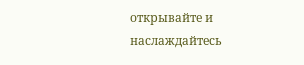открывайте и наслаждайтесь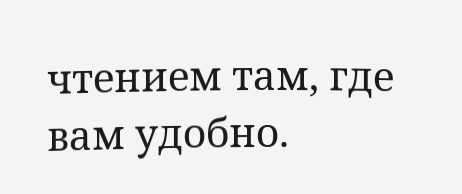чтением там, где вам удобно.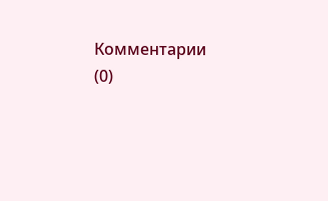Комментарии (0)